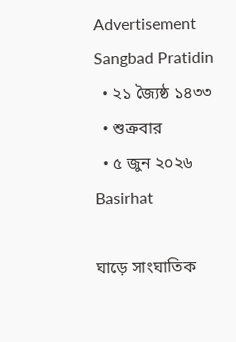Advertisement
Sangbad Pratidin
  • ২১ জ্যৈষ্ঠ ১৪৩৩
  • শুক্রবার
  • ৫ জুন ২০২৬
Basirhat

ঘাড়ে সাংঘাতিক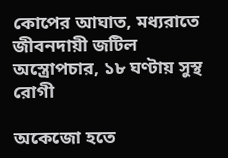কোপের আঘাত, মধ্যরাতে জীবনদায়ী জটিল অস্ত্রোপচার, ১৮ ঘণ্টায় সুস্থ রোগী

অকেজো হতে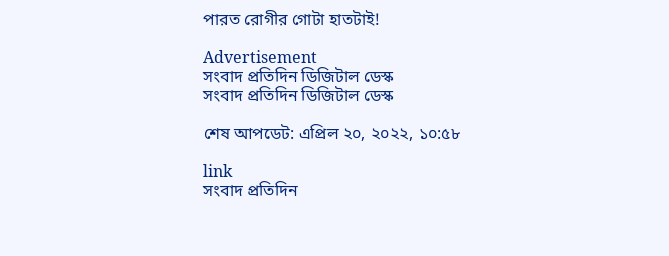পারত রোগীর গোটা হাতটাই!

Advertisement
সংবাদ প্রতিদিন ডিজিটাল ডেস্ক
সংবাদ প্রতিদিন ডিজিটাল ডেস্ক

শেষ আপডেট: এপ্রিল ২০, ২০২২, ১০:৫৮

link
সংবাদ প্রতিদিন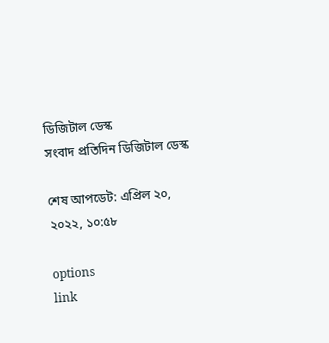ডিজিটাল ডেস্ক
সংবাদ প্রতিদিন ডিজিটাল ডেস্ক

শেষ আপডেট: এপ্রিল ২০, ২০২২, ১০:৫৮

options
link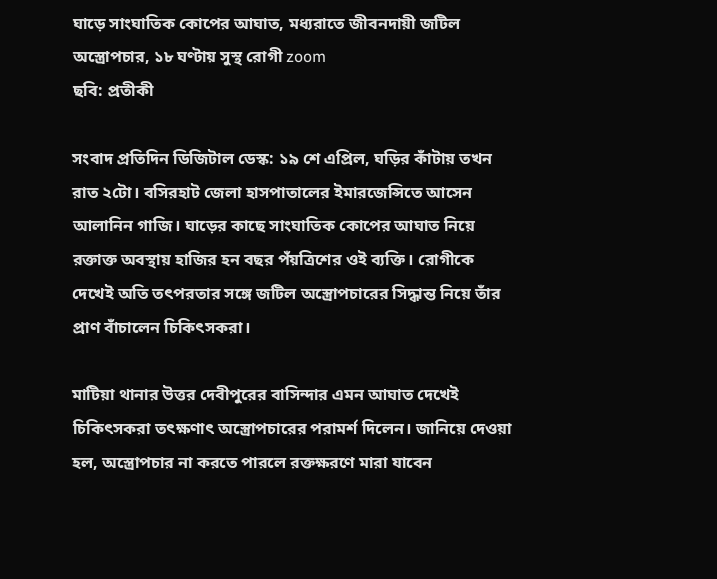ঘাড়ে সাংঘাতিক কোপের আঘাত, মধ্যরাতে জীবনদায়ী জটিল অস্ত্রোপচার, ১৮ ঘণ্টায় সুস্থ রোগী zoom
ছবি: প্রতীকী

সংবাদ প্রতিদিন ডিজিটাল ডেস্ক: ১৯ শে এপ্রিল, ঘড়ির কাঁটায় তখন রাত ২টো। বসিরহাট জেলা হাসপাতালের ইমারজেন্সিতে আসেন আলানিন গাজি। ঘাড়ের কাছে সাংঘাতিক কোপের আঘাত নিয়ে রক্তাক্ত অবস্থায় হাজির হন বছর পঁয়ত্রিশের ওই ব্যক্তি। রোগীকে দেখেই অতি তৎপরতার সঙ্গে জটিল অস্ত্রোপচারের সিদ্ধান্ত নিয়ে তাঁর প্রাণ বাঁচালেন চিকিৎসকরা।

মাটিয়া থানার উত্তর দেবীপুরের বাসিন্দার এমন আঘাত দেখেই চিকিৎসকরা তৎক্ষণাৎ অস্ত্রোপচারের পরামর্শ দিলেন। জানিয়ে দেওয়া হল, অস্ত্রোপচার না করতে পারলে রক্তক্ষরণে মারা যাবেন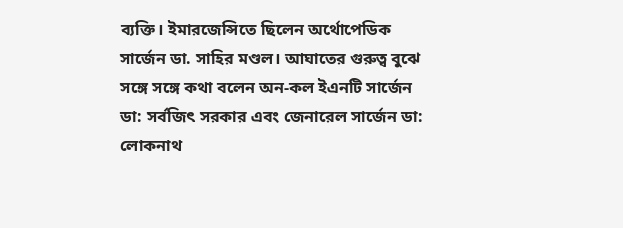ব্যক্তি। ইমারজেন্সিতে ছিলেন অর্থোপেডিক সার্জেন ডা. সাহির মণ্ডল। আঘাতের গুরুত্ব বুঝে সঙ্গে সঙ্গে কথা বলেন অন-কল ইএনটি সার্জেন ডা: সর্বজিৎ সরকার এবং জেনারেল সার্জেন ডা: লোকনাথ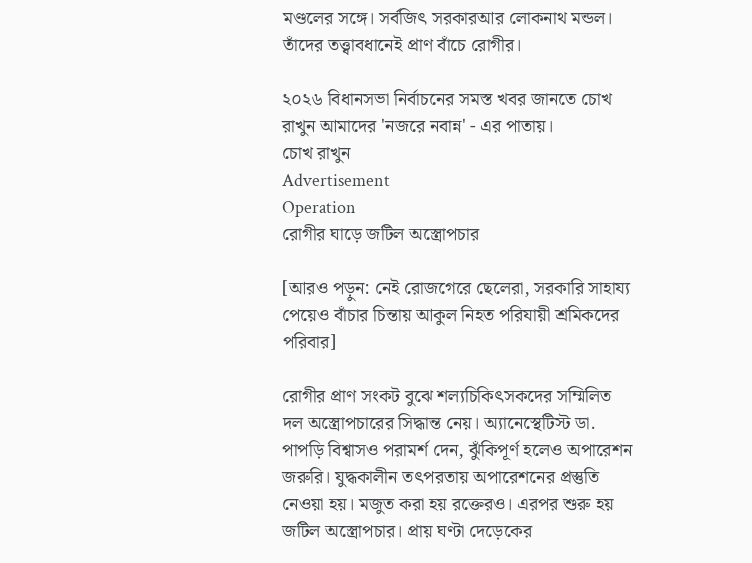মণ্ডলের সঙ্গে। সর্বজিৎ সরকারআর লোকনাথ মন্ডল। তাঁদের তত্ত্বাবধানেই প্রাণ বাঁচে রোগীর।

২০২৬ বিধানসভা নির্বাচনের সমস্ত খবর জানতে চোখ রাখুন আমাদের 'নজরে নবান্ন' - এর পাতায়।
চোখ রাখুন
Advertisement
Operation
রোগীর ঘাড়ে জটিল অস্ত্রোপচার

[আরও পড়ুন: নেই রোজগেরে ছেলেরা, সরকারি সাহায্য পেয়েও বাঁচার চিন্তায় আকুল নিহত পরিযায়ী শ্রমিকদের পরিবার]

রোগীর প্রাণ সংকট বুঝে শল্যচিকিৎসকদের সম্মিলিত দল অস্ত্রোপচারের সিদ্ধান্ত নেয়। অ্যানেস্থেটিস্ট ডা. পাপড়ি বিশ্বাসও পরামর্শ দেন, ঝুঁকিপূর্ণ হলেও অপারেশন জরুরি। যুদ্ধকালীন তৎপরতায় অপারেশনের প্রস্তুতি নেওয়া হয়। মজুত করা হয় রক্তেরও। এরপর শুরু হয় জটিল অস্ত্রোপচার। প্রায় ঘণ্টা দেড়েকের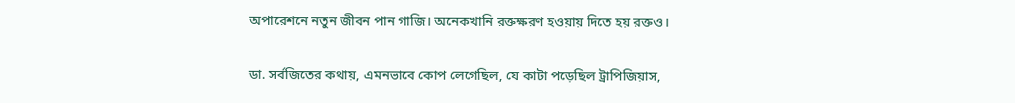অপারেশনে নতুন জীবন পান গাজি। অনেকখানি রক্তক্ষরণ হওয়ায় দিতে হয় রক্তও।

ডা. সর্বজিতের কথায়, এমনভাবে কোপ লেগেছিল, যে কাটা পড়েছিল ট্রাপিজিয়াস,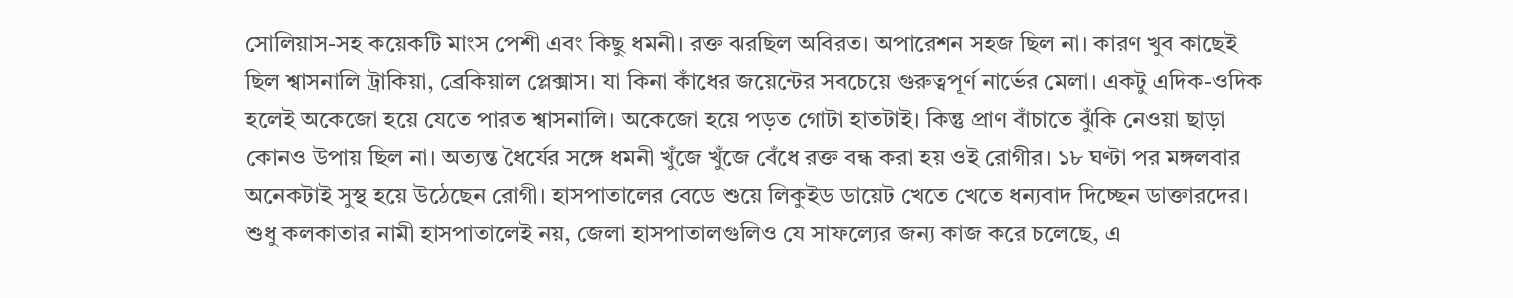সোলিয়াস-সহ কয়েকটি মাংস পেশী এবং কিছু ধমনী। রক্ত ঝরছিল অবিরত। অপারেশন সহজ ছিল না। কারণ খুব কাছেই ছিল শ্বাসনালি ট্রাকিয়া, ব্রেকিয়াল প্লেক্সাস। যা কিনা কাঁধের জয়েন্টের সবচেয়ে গুরুত্বপূর্ণ নার্ভের মেলা। একটু এদিক-ওদিক হলেই অকেজো হয়ে যেতে পারত শ্বাসনালি। অকেজো হয়ে পড়ত গোটা হাতটাই। কিন্তু প্রাণ বাঁচাতে ঝুঁকি নেওয়া ছাড়া কোনও উপায় ছিল না। অত্যন্ত ধৈর্যের সঙ্গে ধমনী খুঁজে খুঁজে বেঁধে রক্ত বন্ধ করা হয় ওই রোগীর। ১৮ ঘণ্টা পর মঙ্গলবার অনেকটাই সুস্থ হয়ে উঠেছেন রোগী। হাসপাতালের বেডে শুয়ে লিকুইড ডায়েট খেতে খেতে ধন্যবাদ দিচ্ছেন ডাক্তারদের। শুধু কলকাতার নামী হাসপাতালেই নয়, জেলা হাসপাতালগুলিও যে সাফল্যের জন্য কাজ করে চলেছে, এ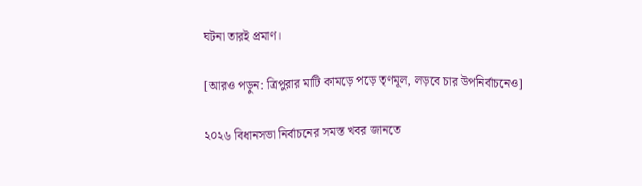ঘটনা তারই প্রমাণ।

[আরও পড়ুন: ত্রিপুরার মাটি কামড়ে পড়ে তৃণমূল, লড়বে চার উপনির্বাচনেও]

২০২৬ বিধানসভা নির্বাচনের সমস্ত খবর জানতে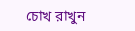চোখ রাখুন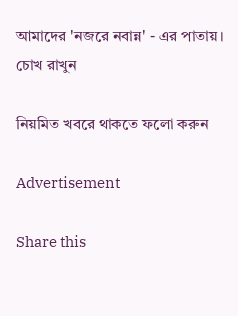আমাদের 'নজরে নবান্ন' - এর পাতায়।
চোখ রাখুন

নিয়মিত খবরে থাকতে ফলো করুন

Advertisement

Share this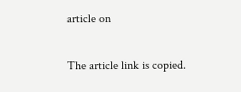article on

The article link is copied.